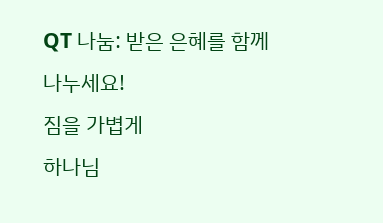QT 나눔: 받은 은혜를 함께 나누세요!
짐을 가볍게
하나님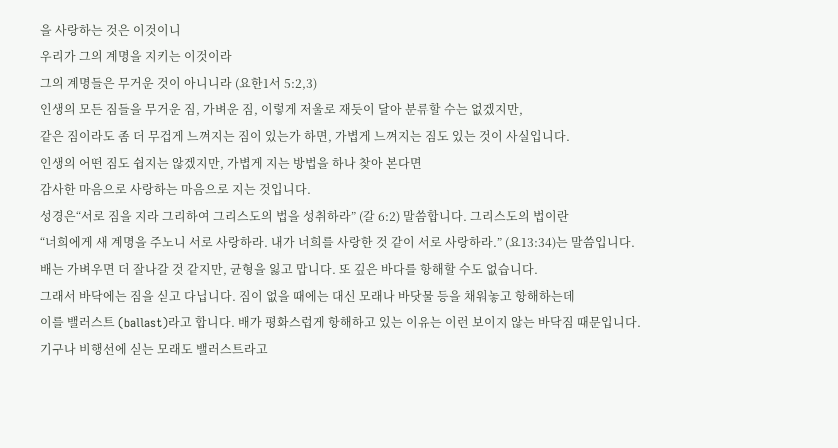을 사랑하는 것은 이것이니
우리가 그의 계명을 지키는 이것이라
그의 계명들은 무거운 것이 아니니라 (요한1서 5:2,3)
인생의 모든 짐들을 무거운 짐, 가벼운 짐, 이렇게 저울로 재듯이 달아 분류할 수는 없겠지만,
같은 짐이라도 좀 더 무겁게 느껴지는 짐이 있는가 하면, 가볍게 느껴지는 짐도 있는 것이 사실입니다.
인생의 어떤 짐도 쉽지는 않겠지만, 가볍게 지는 방법을 하나 찾아 본다면
감사한 마음으로 사랑하는 마음으로 지는 것입니다.
성경은“서로 짐을 지라 그리하여 그리스도의 법을 성취하라” (갈 6:2) 말씀합니다. 그리스도의 법이란
“너희에게 새 계명을 주노니 서로 사랑하라. 내가 너희를 사랑한 것 같이 서로 사랑하라.” (요13:34)는 말씀입니다.
배는 가벼우면 더 잘나갈 것 같지만, 균형을 잃고 맙니다. 또 깊은 바다를 항해할 수도 없습니다.
그래서 바닥에는 짐을 싣고 다닙니다. 짐이 없을 때에는 대신 모래나 바닷물 등을 채워놓고 항해하는데
이를 밸러스트 (ballast)라고 합니다. 배가 평화스럽게 항해하고 있는 이유는 이런 보이지 않는 바닥짐 때문입니다.
기구나 비행선에 싣는 모래도 밸러스트라고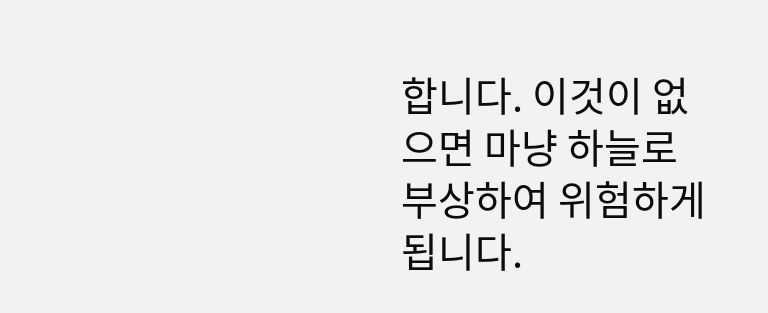합니다. 이것이 없으면 마냥 하늘로 부상하여 위험하게 됩니다.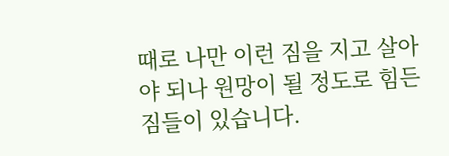때로 나만 이런 짐을 지고 살아야 되나 원망이 될 정도로 힘든 짐들이 있습니다.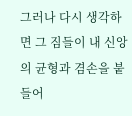그러나 다시 생각하면 그 짐들이 내 신앙의 균형과 겸손을 붙들어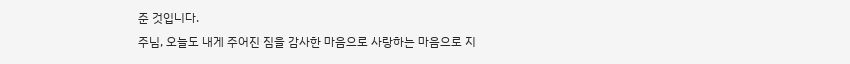준 것입니다.
주님, 오늘도 내게 주어진 짐을 감사한 마음으로 사랑하는 마음으로 지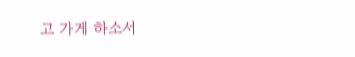고 가게 하소서